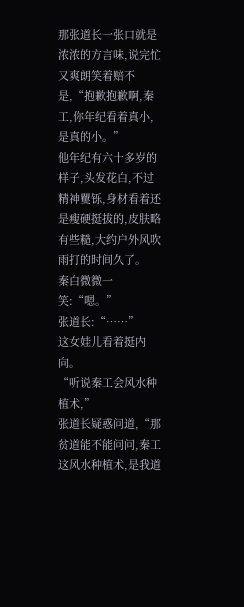那张道长一张口就是浓浓的方言味,说完忙又爽朗笑着赔不是,“抱歉抱歉啊,秦工,你年纪看着真小,是真的小。”
他年纪有六十多岁的样子,头发花白,不过精神矍铄,身材看着还是瘦硬挺拔的,皮肤略有些糙,大约户外风吹雨打的时间久了。
秦白微微一笑:“嗯。”
张道长:“……”
这女娃儿看着挺内向。
“听说秦工会风水种植术,”
张道长疑惑问道,“那贫道能不能问问,秦工这风水种植术,是我道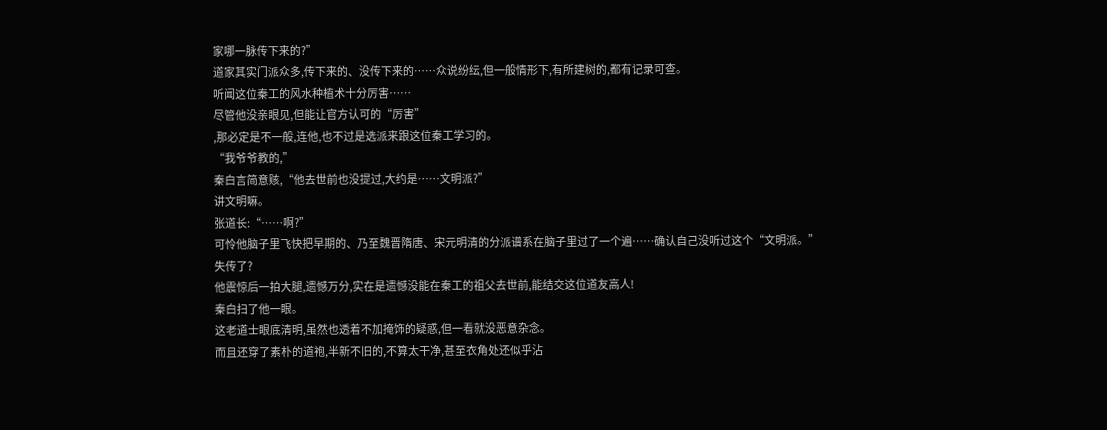家哪一脉传下来的?”
道家其实门派众多,传下来的、没传下来的……众说纷纭,但一般情形下,有所建树的,都有记录可查。
听闻这位秦工的风水种植术十分厉害……
尽管他没亲眼见,但能让官方认可的“厉害”
,那必定是不一般,连他,也不过是选派来跟这位秦工学习的。
“我爷爷教的,”
秦白言简意赅,“他去世前也没提过,大约是……文明派?”
讲文明嘛。
张道长:“……啊?”
可怜他脑子里飞快把早期的、乃至魏晋隋唐、宋元明清的分派谱系在脑子里过了一个遍……确认自己没听过这个“文明派。”
失传了?
他震惊后一拍大腿,遗憾万分,实在是遗憾没能在秦工的祖父去世前,能结交这位道友高人!
秦白扫了他一眼。
这老道士眼底清明,虽然也透着不加掩饰的疑惑,但一看就没恶意杂念。
而且还穿了素朴的道袍,半新不旧的,不算太干净,甚至衣角处还似乎沾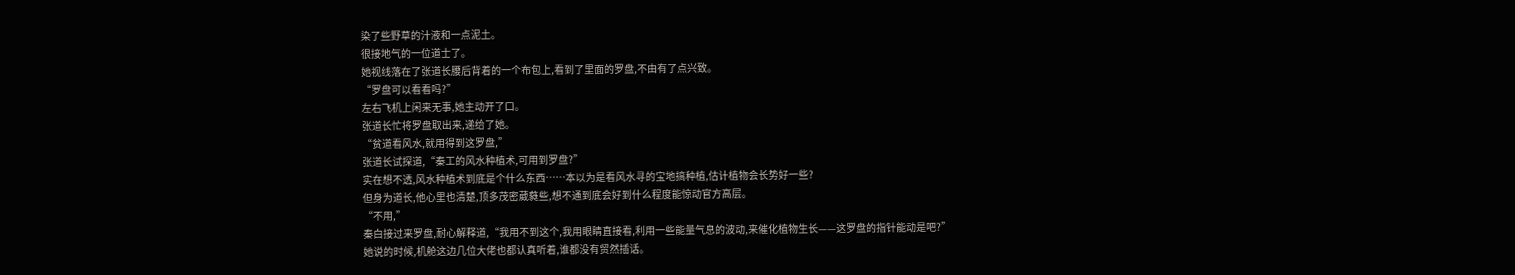染了些野草的汁液和一点泥土。
很接地气的一位道士了。
她视线落在了张道长腰后背着的一个布包上,看到了里面的罗盘,不由有了点兴致。
“罗盘可以看看吗?”
左右飞机上闲来无事,她主动开了口。
张道长忙将罗盘取出来,递给了她。
“贫道看风水,就用得到这罗盘,”
张道长试探道,“秦工的风水种植术,可用到罗盘?”
实在想不透,风水种植术到底是个什么东西……本以为是看风水寻的宝地搞种植,估计植物会长势好一些?
但身为道长,他心里也清楚,顶多茂密葳蕤些,想不通到底会好到什么程度能惊动官方高层。
“不用,”
秦白接过来罗盘,耐心解释道,“我用不到这个,我用眼睛直接看,利用一些能量气息的波动,来催化植物生长——这罗盘的指针能动是吧?”
她说的时候,机舱这边几位大佬也都认真听着,谁都没有贸然插话。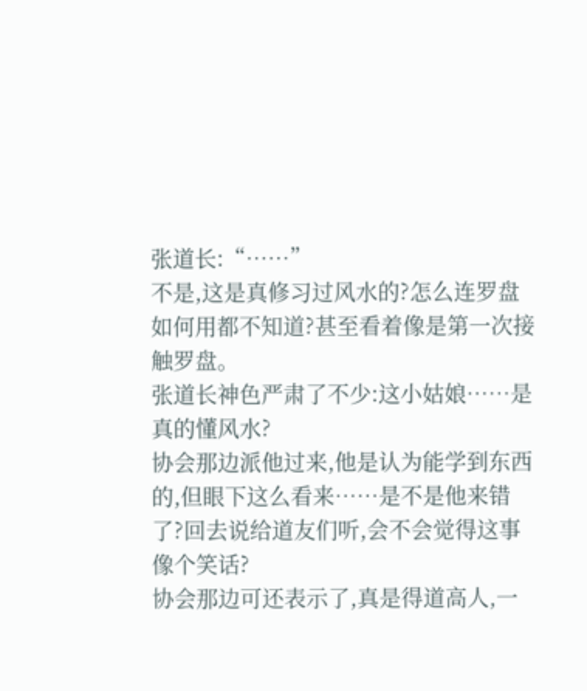张道长:“……”
不是,这是真修习过风水的?怎么连罗盘如何用都不知道?甚至看着像是第一次接触罗盘。
张道长神色严肃了不少:这小姑娘……是真的懂风水?
协会那边派他过来,他是认为能学到东西的,但眼下这么看来……是不是他来错了?回去说给道友们听,会不会觉得这事像个笑话?
协会那边可还表示了,真是得道高人,一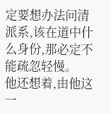定要想办法问清派系,该在道中什么身份,那必定不能疏忽轻慢。
他还想着,由他这一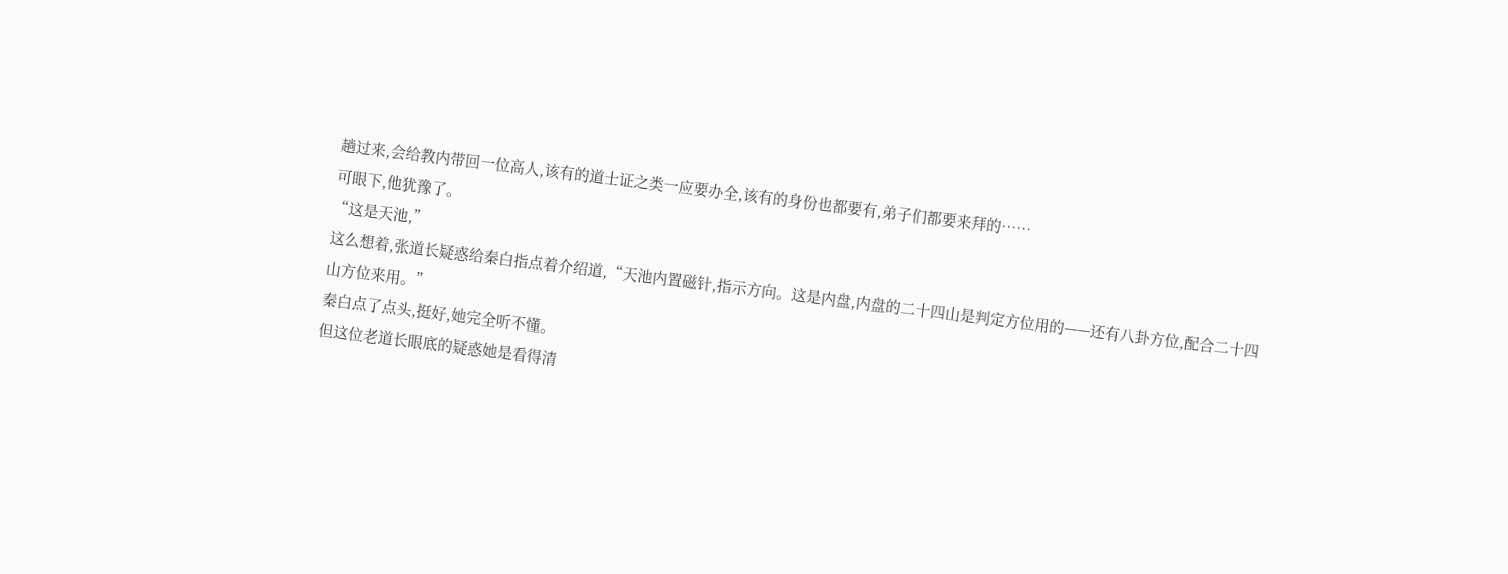趟过来,会给教内带回一位高人,该有的道士证之类一应要办全,该有的身份也都要有,弟子们都要来拜的……
可眼下,他犹豫了。
“这是天池,”
这么想着,张道长疑惑给秦白指点着介绍道,“天池内置磁针,指示方向。这是内盘,内盘的二十四山是判定方位用的——还有八卦方位,配合二十四山方位来用。”
秦白点了点头,挺好,她完全听不懂。
但这位老道长眼底的疑惑她是看得清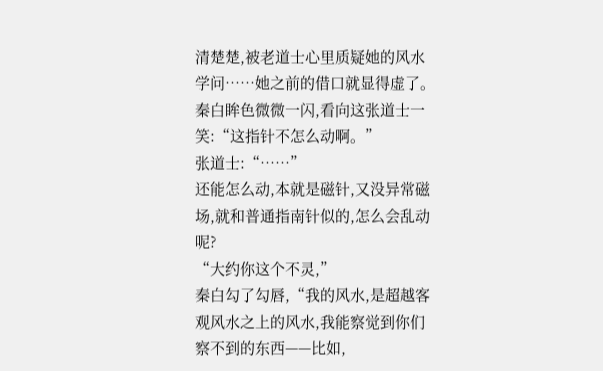清楚楚,被老道士心里质疑她的风水学问……她之前的借口就显得虚了。
秦白眸色微微一闪,看向这张道士一笑:“这指针不怎么动啊。”
张道士:“……”
还能怎么动,本就是磁针,又没异常磁场,就和普通指南针似的,怎么会乱动呢?
“大约你这个不灵,”
秦白勾了勾唇,“我的风水,是超越客观风水之上的风水,我能察觉到你们察不到的东西——比如,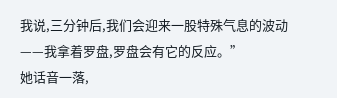我说,三分钟后,我们会迎来一股特殊气息的波动——我拿着罗盘,罗盘会有它的反应。”
她话音一落,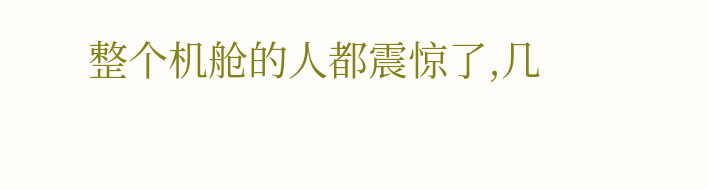整个机舱的人都震惊了,几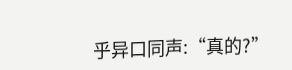乎异口同声:“真的?”